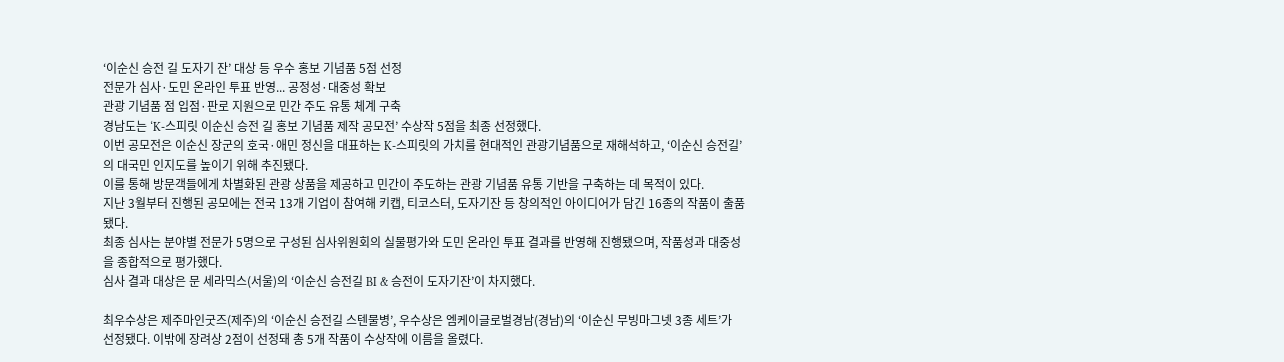‘이순신 승전 길 도자기 잔’ 대상 등 우수 홍보 기념품 5점 선정
전문가 심사·도민 온라인 투표 반영... 공정성·대중성 확보
관광 기념품 점 입점·판로 지원으로 민간 주도 유통 체계 구축
경남도는 ‘K-스피릿 이순신 승전 길 홍보 기념품 제작 공모전’ 수상작 5점을 최종 선정했다.
이번 공모전은 이순신 장군의 호국·애민 정신을 대표하는 K-스피릿의 가치를 현대적인 관광기념품으로 재해석하고, ‘이순신 승전길’의 대국민 인지도를 높이기 위해 추진됐다.
이를 통해 방문객들에게 차별화된 관광 상품을 제공하고 민간이 주도하는 관광 기념품 유통 기반을 구축하는 데 목적이 있다.
지난 3월부터 진행된 공모에는 전국 13개 기업이 참여해 키캡, 티코스터, 도자기잔 등 창의적인 아이디어가 담긴 16종의 작품이 출품됐다.
최종 심사는 분야별 전문가 5명으로 구성된 심사위원회의 실물평가와 도민 온라인 투표 결과를 반영해 진행됐으며, 작품성과 대중성을 종합적으로 평가했다.
심사 결과 대상은 문 세라믹스(서울)의 ‘이순신 승전길 BI & 승전이 도자기잔’이 차지했다.

최우수상은 제주마인굿즈(제주)의 ‘이순신 승전길 스텐물병’, 우수상은 엠케이글로벌경남(경남)의 ‘이순신 무빙마그넷 3종 세트’가 선정됐다. 이밖에 장려상 2점이 선정돼 총 5개 작품이 수상작에 이름을 올렸다.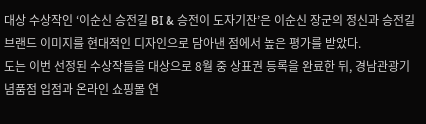대상 수상작인 ‘이순신 승전길 BI & 승전이 도자기잔’은 이순신 장군의 정신과 승전길 브랜드 이미지를 현대적인 디자인으로 담아낸 점에서 높은 평가를 받았다.
도는 이번 선정된 수상작들을 대상으로 8월 중 상표권 등록을 완료한 뒤, 경남관광기념품점 입점과 온라인 쇼핑몰 연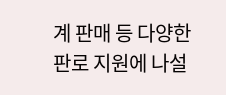계 판매 등 다양한 판로 지원에 나설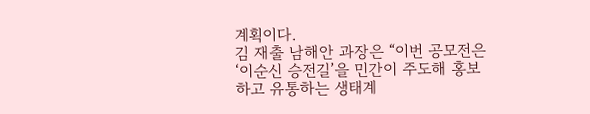계획이다.
김 재출 남해안 과장은 “이번 공모전은 ‘이순신 승전길’을 민간이 주도해 홍보하고 유통하는 생태계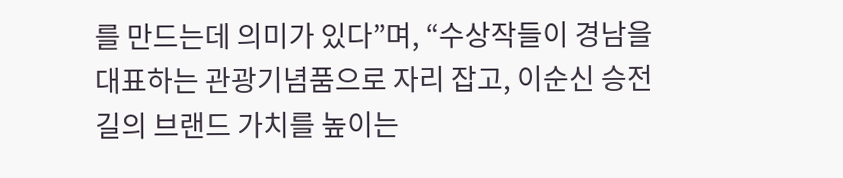를 만드는데 의미가 있다”며, “수상작들이 경남을 대표하는 관광기념품으로 자리 잡고, 이순신 승전길의 브랜드 가치를 높이는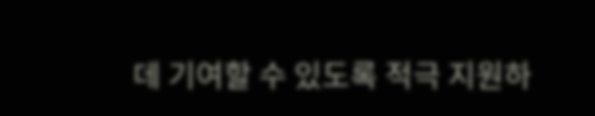데 기여할 수 있도록 적극 지원하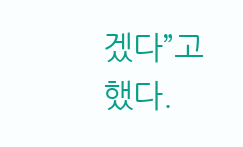겠다”고 했다.